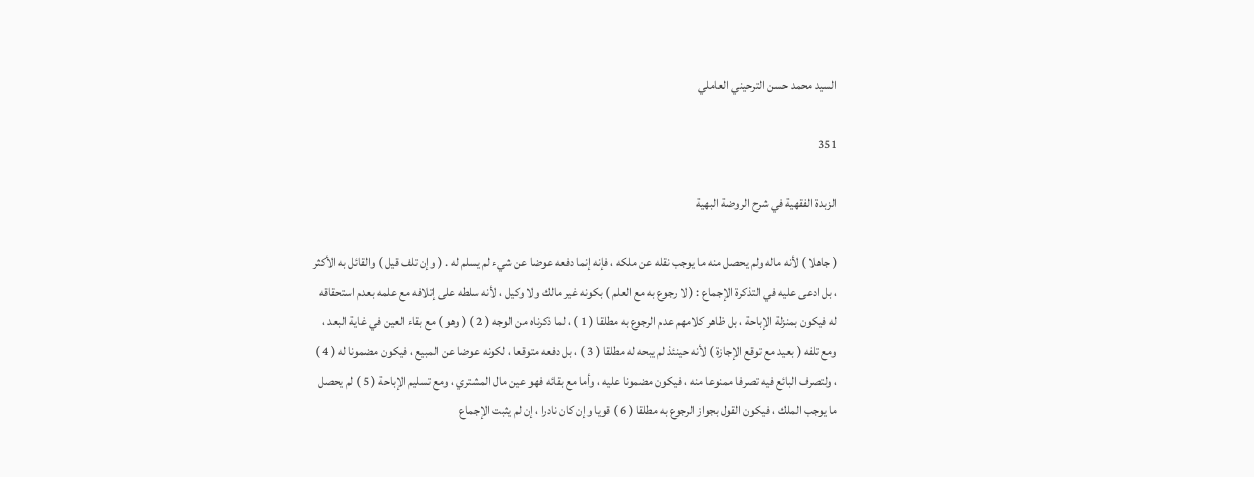السيد محمد حسن الترحيني العاملي

351

الزبدة الفقهية في شرح الروضة البهية

( جاهلا ) لأنه ماله ولم يحصل منه ما يوجب نقله عن ملكه ، فإنه إنما دفعه عوضا عن شيء لم يسلم له . ( وإن تلف قيل ) والقائل به الأكثر ، بل ادعى عليه في التذكرة الإجماع : ( لا رجوع به مع العلم ) بكونه غير مالك ولا وكيل ، لأنه سلطه على إتلافه مع علمه بعدم استحقاقه له فيكون بمنزلة الإباحة ، بل ظاهر كلامهم عدم الرجوع به مطلقا ( 1 ) ، لما ذكرناه من الوجه ( 2 ) ( وهو ) مع بقاء العين في غاية البعد ، ومع تلفه ( بعيد مع توقع الإجازة ) لأنه حينئذ لم يبحه له مطلقا ( 3 ) ، بل دفعه متوقعا ، لكونه عوضا عن المبيع ، فيكون مضمونا له ( 4 ) ، ولتصرف البائع فيه تصرفا ممنوعا منه ، فيكون مضمونا عليه ، وأما مع بقائه فهو عين مال المشتري ، ومع تسليم الإباحة ( 5 ) لم يحصل ما يوجب الملك ، فيكون القول بجواز الرجوع به مطلقا ( 6 ) قويا وإن كان نادرا ، إن لم يثبت الإجماع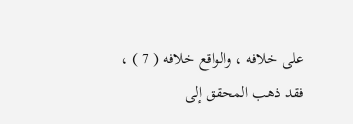على خلافه ، والواقع خلافه ( 7 ) ، فقد ذهب المحقق إلى